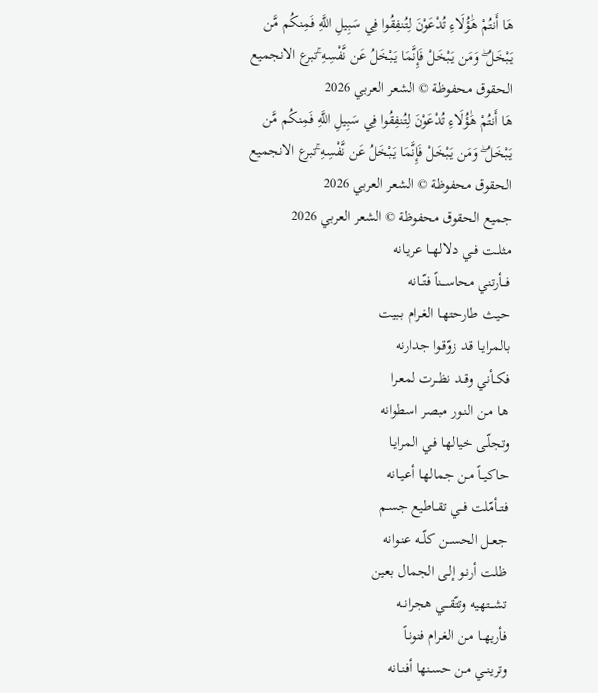هَا أَنتُمْ هَٰؤُلَاءِ تُدْعَوْنَ لِتُنفِقُوا فِي سَبِيلِ اللَّهِ فَمِنكُم مَّن يَبْخَلُ ۖ وَمَن يَبْخَلْ فَإِنَّمَا يَبْخَلُ عَن نَّفْسِهِ ۚتبرع الانجميع الحقوق محفوظة © الشعر العربي 2026
هَا أَنتُمْ هَٰؤُلَاءِ تُدْعَوْنَ لِتُنفِقُوا فِي سَبِيلِ اللَّهِ فَمِنكُم مَّن يَبْخَلُ ۖ وَمَن يَبْخَلْ فَإِنَّمَا يَبْخَلُ عَن نَّفْسِهِ ۚتبرع الانجميع الحقوق محفوظة © الشعر العربي 2026
جميع الحقوق محفوظة © الشعر العربي 2026
مثلــت فــي دلالهــا عريـانه
فـــأرتني محاســـناً فتّــانه
حيـث طارحتهـا الغـرام بـبيت
بالمرايـا قـد زوّقـوا جدارنه
فكــأني وقــد نظــرت لمعـرا
هـا مـن النـور مبصر اسطوانه
وتجلّـى خيالهـا فـي المرايـا
حاكيــاً مـن جمالهـا أعيـانه
فتــأمّلت فــي تقــاطيع جسـم
جعــل الحســن كلّــه عنـوانه
ظلـت أرنـو إلـى الجمال بعين
تشـــتهيه وتتّقـــي هجرانــه
فأريهــا مـن الغـرام فنونـاً
وترينــي مـن حسـنها أفنـانه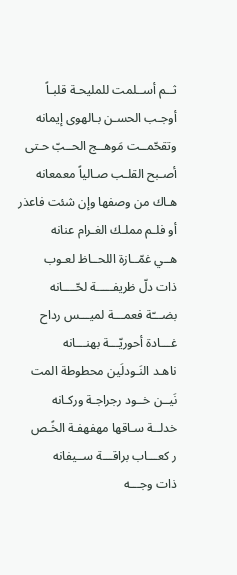ثــم أســلمت للمليحـة قلبـاً
أوجـب الحسـن بـالهوى إيمانه
وتقحّمــت مَوهــج الحــبّ حـتى
أصـبح القلـب صـالياً معمعانه
هـاك من وصفها وإن شئت فاعذر
أو فلـم مملـك الغـرام عنانه
هــي غمّــازة اللحــاظ لعـوب
ذات دلّ ظريفـــــة لحّــــانه
بضـــّة فعمـــة لميـــس رداح
غـــادة أحوريّـــة بهنـــانه
ناهـد النَـودلَين محطوطة المت
نَيــن خــود رجراجـة وركـانه
خدلــة سـاقها مهفهفـة الخًـص
ر كعـــاب براقـــة ســيفانه
ذات وجـــه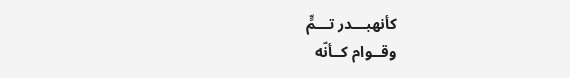كأنهبـــدر تـــمٍّ
وقــوام كــأنّه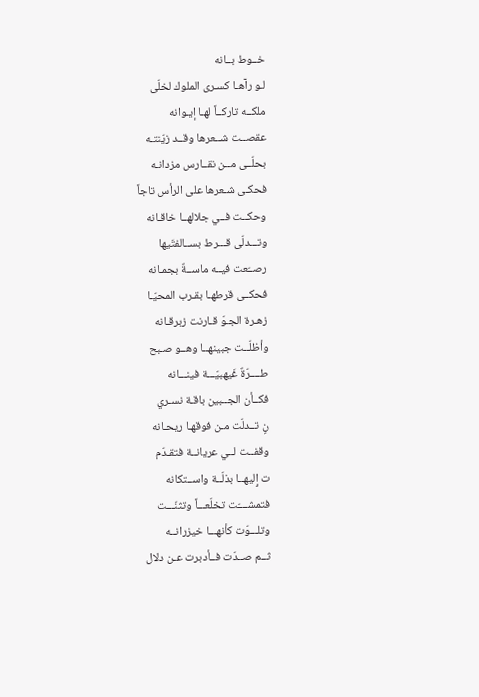خــوط بــانه
لـو رآهـا كسـرى الملوك لخلّى
ملكــه تاركــاً لهـا إيـوانه
عقصــت شــعرها وقــد زيّنتـه
بحلّــى مــن نقــارس مزدانـه
فحكـى شـعرها على الرأس تاجاً
وحكــت فــي جلالهــا خاقـانه
وتـــدلّى قـــرط بســالفتَيها
رصــّعت فيــه ماســةٌ بجمـانه
فحكــى قرطهـا بقـرب المحيّـا
زهـرة الجـوّ قـارنت زبرقـانه
وأظلّــت جبينهــا وهــو صـبح
طــــرّةٌ غَيهبيّـــة فينـــانه
فكــأن الجــبين باقـة نسـري
نٍ تــدلّت مـن فوقهـا ريحـانه
وقفــت لــي عريانــة فتقـدّم
ت إِليهــا بذلّــة واســتكانه
فتمشــــّت تخلّعـــاً وتثنّـــت
وتلـــوّت كأنهـــا خيزرانــه
ثــم صــدّت فــأدبرت عـن دلال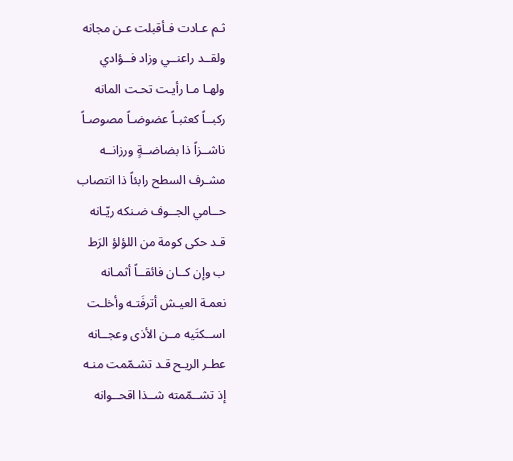ثـم عـادت فـأقبلت عـن مجانه
ولقــد راعنــي وزاد فــؤادي
ولهـا مـا رأيـت تحـت المانه
ركبــاً كعثبـاً عضوضـاً مصوصـاً
ناشــزاً ذا بضاضــةٍ ورزانــه
مشـرف السطح رابئاً ذا انتصاب
حــامي الجــوف ضـنكه ريّـانه
قـد حكى كومة من اللؤلؤ الرَط
ب وإن كــان فائقــاً أثمـانه
نعمـة العيـش أترفَتـه وأخلـت
اســكتَيه مــن الأذى وعجــانه
عطـر الريـح قـد تشـمّمت منـه
إذ تشــمّمته شــذا اقحــوانه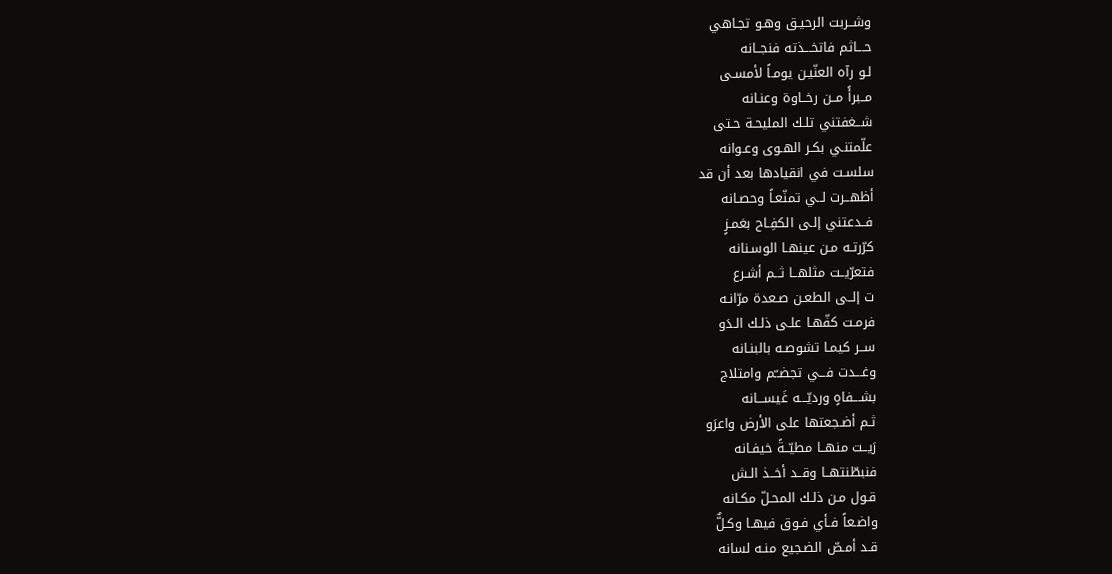وشــربت الرحيـق وهـو تجـاهي
حـــاثم فاتخـــذته فنجــانه
لـو رآه العنّيـن يومـاً لأمسـى
مــبرأً مــن رخــاوة وعنـانه
شــغفتني تلـك المليحـة حـتى
علّمتنـي بكـر الهـوى وعـوانه
سلسـت في انقيادها بعد أن قد
أظهــرت لــي تمنّعـاً وحصـانه
فــدعتني إلـى الكفِـاح بغمـزٍ
كرّرتـه مـن عينهـا الوسـنانه
فتعرّيــت مثلهــا ثــم أشـرع
ت إلــى الطعـن صـعدة مرّانـه
فرمـت كفّهـا علـى ذلـك الـدَو
ســر كيمـا تشوصـه بالبنـانه
وغـــدت فـــي تجضــّم وامتلاج
بشـــفاهٍ ورديّـــه غَيســـانه
ثـم أضـجعتها على الأرض واعرَو
رَيــت منهــا مطيّــةً خيفـانه
فنبطّنتهــا وقــد أخــذ الـش
قـول مـن ذلـك المحـلّ مكـانه
واضـعاً فـأي فـوق فيهـا وكـلٌّ
قـد أمـصّ الضـجيع منـه لسانه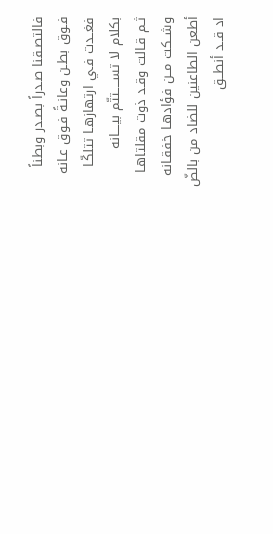فالتصـقنا صـدراً بصـدر وبطناً
فـوق بطـن وعانـةً فـوق عـانه
فغــدت فـي ارتهازهـا تتلكّـا
بكلام لا تســـــتتّم بيــــانه
ثـم قـالت وقـد ذوت مقلتاهـا
وشــكت مــن فؤادهـا خفقـانه
أطعن الطاعنين للضاد من بالضّ
اد قــد أنطــق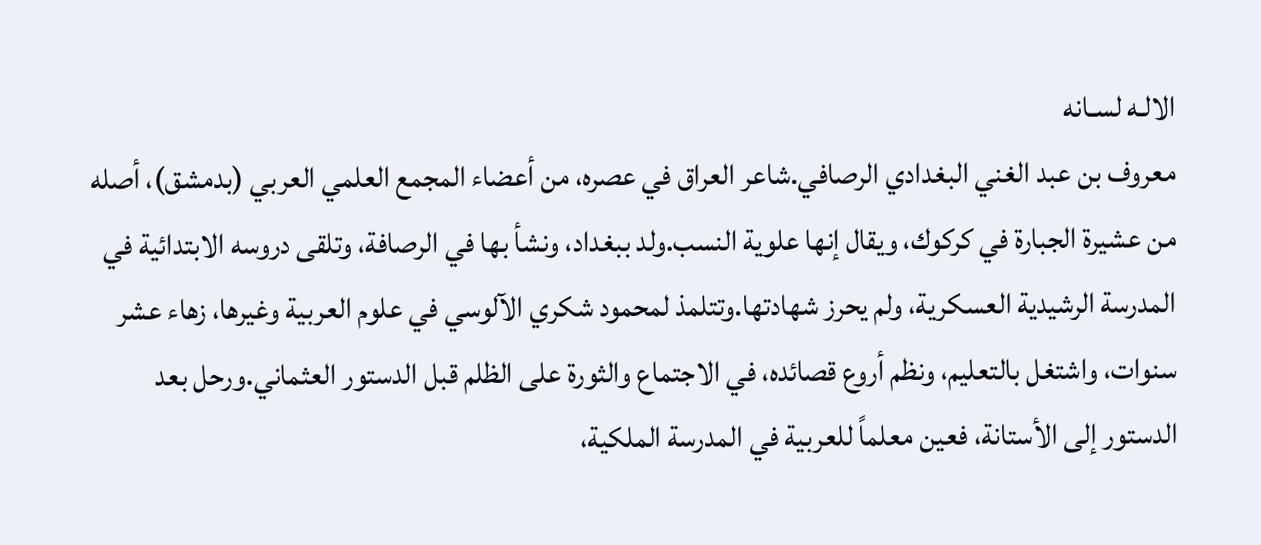الالـه لسـانه
معروف بن عبد الغني البغدادي الرصافي.شاعر العراق في عصره، من أعضاء المجمع العلمي العربي (بدمشق)، أصله من عشيرة الجبارة في كركوك، ويقال إنها علوية النسب.ولد ببغداد، ونشأ بها في الرصافة، وتلقى دروسه الابتدائية في المدرسة الرشيدية العسكرية، ولم يحرز شهادتها.وتتلمذ لمحمود شكري الآلوسي في علوم العربية وغيرها، زهاء عشر سنوات، واشتغل بالتعليم، ونظم أروع قصائده، في الاجتماع والثورة على الظلم قبل الدستور العثماني.ورحل بعد الدستور إلى الأستانة، فعين معلماً للعربية في المدرسة الملكية،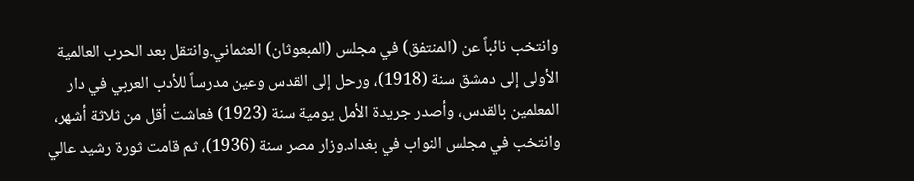وانتخب نائباً عن (المنتفق) في مجلس (المبعوثان) العثماني.وانتقل بعد الحرب العالمية الأولى إلى دمشق سنة (1918)، ورحل إلى القدس وعين مدرساً للأدب العربي في دار المعلمين بالقدس، وأصدر جريدة الأمل يومية سنة (1923) فعاشت أقل من ثلاثة أشهر، وانتخب في مجلس النواب في بغداد.وزار مصر سنة (1936)، ثم قامت ثورة رشيد عالي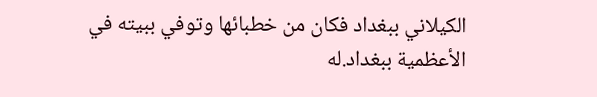الكيلاني ببغداد فكان من خطبائها وتوفي ببيته في الأعظمية ببغداد.له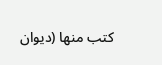كتب منها (ديوان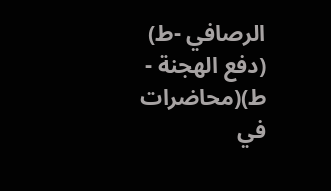الرصافي -ط) (دفع الهجنة - ط)(محاضرات في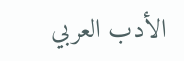الأدب العربي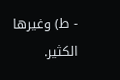- ط) وغيرها الكثير.